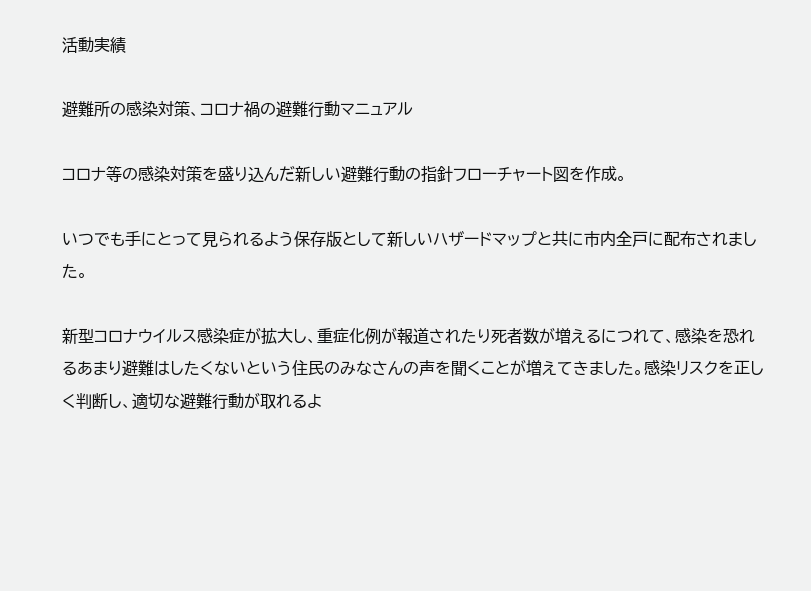活動実績

避難所の感染対策、コロナ禍の避難行動マニュアル

コロナ等の感染対策を盛り込んだ新しい避難行動の指針フローチャート図を作成。

いつでも手にとって見られるよう保存版として新しいハザードマップと共に市内全戸に配布されました。

新型コロナウイルス感染症が拡大し、重症化例が報道されたり死者数が増えるにつれて、感染を恐れるあまり避難はしたくないという住民のみなさんの声を聞くことが増えてきました。感染リスクを正しく判断し、適切な避難行動が取れるよ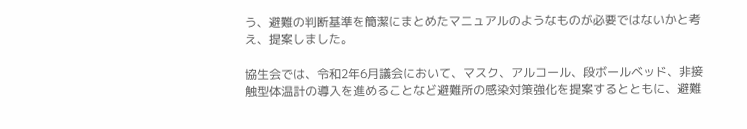う、避難の判断基準を簡潔にまとめたマニュアルのようなものが必要ではないかと考え、提案しました。

協生会では、令和2年6月議会において、マスク、アルコール、段ボールベッド、非接触型体温計の導入を進めることなど避難所の感染対策強化を提案するとともに、避難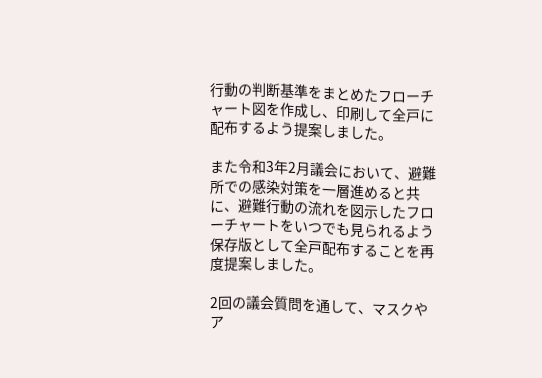行動の判断基準をまとめたフローチャート図を作成し、印刷して全戸に配布するよう提案しました。

また令和3年2月議会において、避難所での感染対策を一層進めると共に、避難行動の流れを図示したフローチャートをいつでも見られるよう保存版として全戸配布することを再度提案しました。

2回の議会質問を通して、マスクやア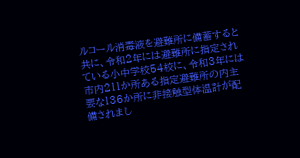ルコール消毒液を避難所に備蓄すると共に、令和2年には避難所に指定されている小中学校54校に、令和3年には市内211か所ある指定避難所の内主要な136か所に非接触型体温計が配備されまし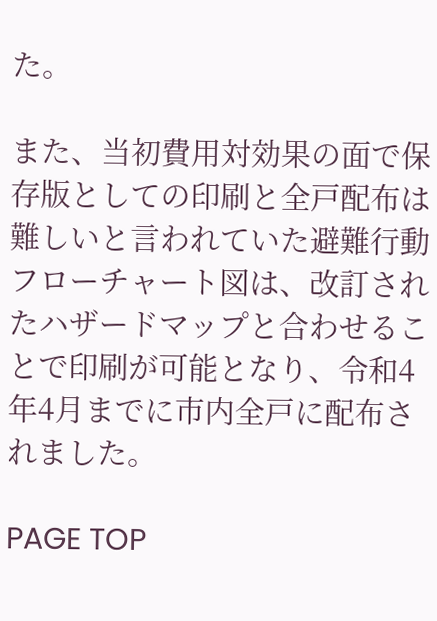た。

また、当初費用対効果の面で保存版としての印刷と全戸配布は難しいと言われていた避難行動フローチャート図は、改訂されたハザードマップと合わせることで印刷が可能となり、令和4年4月までに市内全戸に配布されました。

PAGE TOP